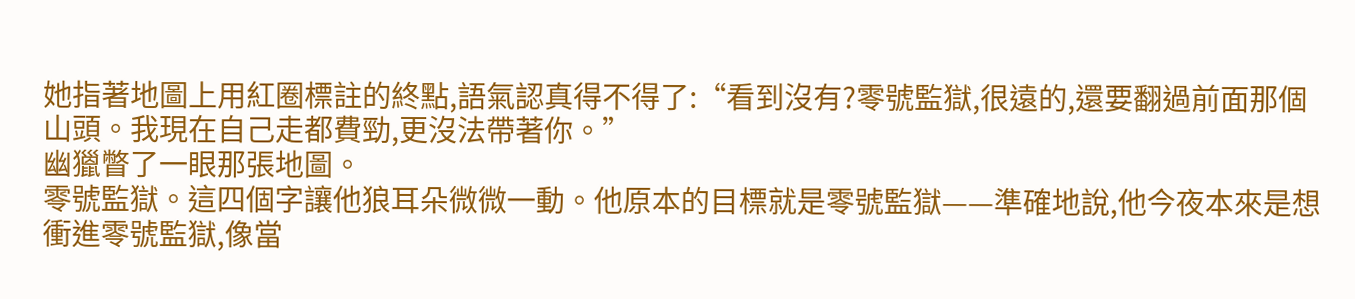她指著地圖上用紅圈標註的終點,語氣認真得不得了:“看到沒有?零號監獄,很遠的,還要翻過前面那個山頭。我現在自己走都費勁,更沒法帶著你。”
幽獵瞥了一眼那張地圖。
零號監獄。這四個字讓他狼耳朵微微一動。他原本的目標就是零號監獄——準確地說,他今夜本來是想衝進零號監獄,像當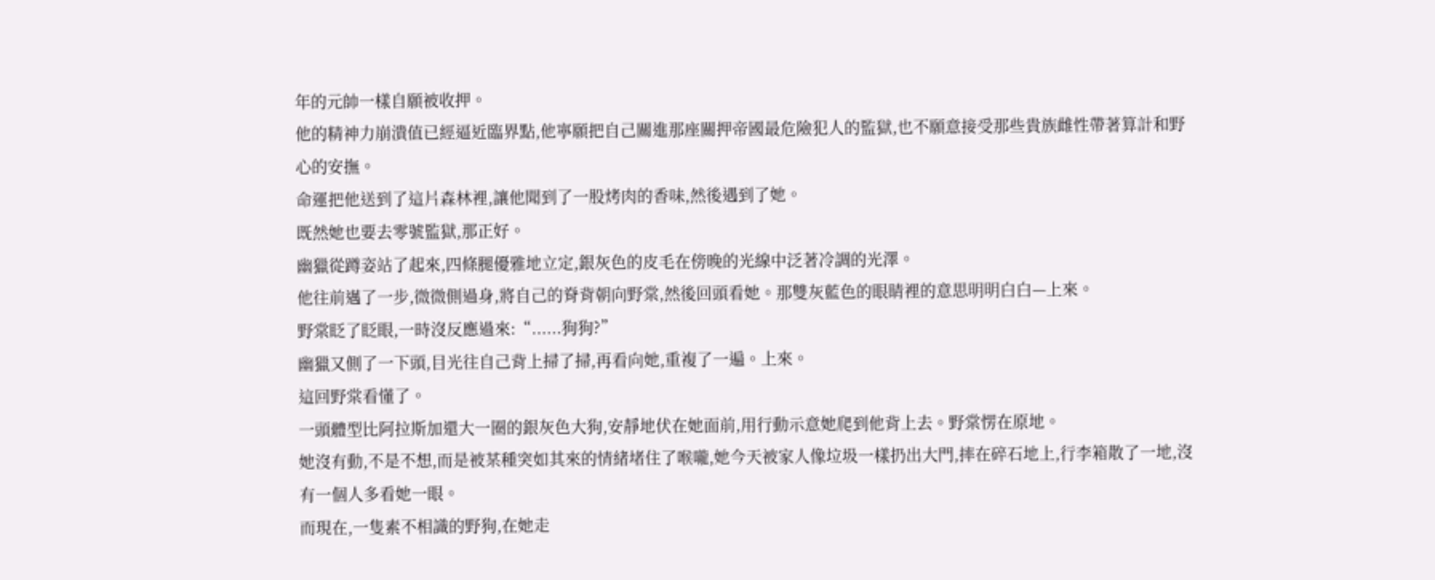年的元帥一樣自願被收押。
他的精神力崩潰值已經逼近臨界點,他寧願把自己關進那座關押帝國最危險犯人的監獄,也不願意接受那些貴族雌性帶著算計和野心的安撫。
命運把他送到了這片森林裡,讓他聞到了一股烤肉的香味,然後遇到了她。
既然她也要去零號監獄,那正好。
幽獵從蹲姿站了起來,四條腿優雅地立定,銀灰色的皮毛在傍晚的光線中泛著冷調的光澤。
他往前邁了一步,微微側過身,將自己的脊背朝向野棠,然後回頭看她。那雙灰藍色的眼睛裡的意思明明白白—上來。
野棠眨了眨眼,一時沒反應過來:“......狗狗?”
幽獵又側了一下頭,目光往自己背上掃了掃,再看向她,重複了一遍。上來。
這回野棠看懂了。
一頭體型比阿拉斯加還大一圈的銀灰色大狗,安靜地伏在她面前,用行動示意她爬到他背上去。野棠愣在原地。
她沒有動,不是不想,而是被某種突如其來的情緒堵住了喉嚨,她今天被家人像垃圾一樣扔出大門,摔在碎石地上,行李箱散了一地,沒有一個人多看她一眼。
而現在,一隻素不相識的野狗,在她走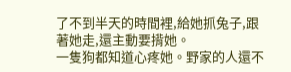了不到半天的時間裡,給她抓兔子,跟著她走,還主動要揹她。
一隻狗都知道心疼她。野家的人還不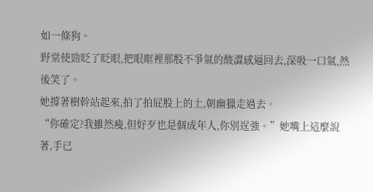如一條狗。
野棠使勁眨了眨眼,把眼眶裡那股不爭氣的酸澀感逼回去,深吸一口氣,然後笑了。
她撐著樹幹站起來,拍了拍屁股上的土,朝幽獵走過去。
“你確定?我雖然瘦,但好歹也是個成年人,你別逞強。”她嘴上這麼說著,手已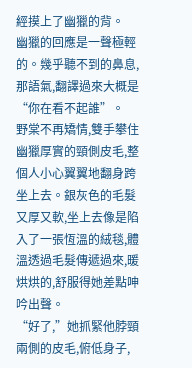經摸上了幽獵的背。
幽獵的回應是一聲極輕的。幾乎聽不到的鼻息,那語氣,翻譯過來大概是“你在看不起誰”。
野棠不再矯情,雙手攀住幽獵厚實的頸側皮毛,整個人小心翼翼地翻身跨坐上去。銀灰色的毛髮又厚又軟,坐上去像是陷入了一張恆溫的絨毯,體溫透過毛髮傳遞過來,暖烘烘的,舒服得她差點呻吟出聲。
“好了,”她抓緊他脖頸兩側的皮毛,俯低身子,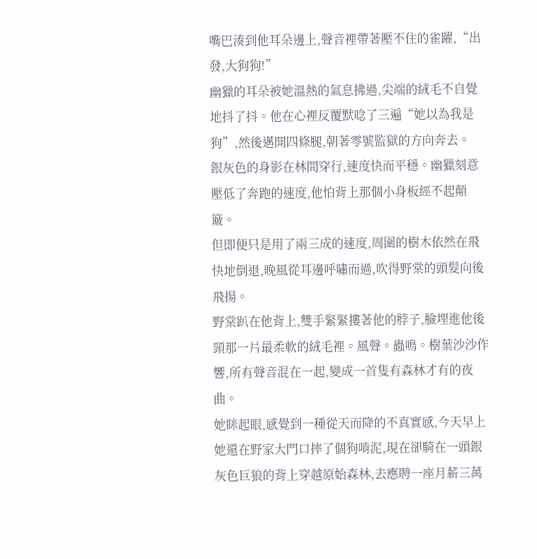嘴巴湊到他耳朵邊上,聲音裡帶著壓不住的雀躍,“出發,大狗狗!”
幽獵的耳朵被她溫熱的氣息拂過,尖端的絨毛不自覺地抖了抖。他在心裡反覆默唸了三遍“她以為我是狗”,然後邁開四條腿,朝著零號監獄的方向奔去。
銀灰色的身影在林間穿行,速度快而平穩。幽獵刻意壓低了奔跑的速度,他怕背上那個小身板經不起顛簸。
但即便只是用了兩三成的速度,周圍的樹木依然在飛快地倒退,晚風從耳邊呼嘯而過,吹得野棠的頭髮向後飛揚。
野棠趴在他背上,雙手緊緊摟著他的脖子,臉埋進他後頸那一片最柔軟的絨毛裡。風聲。蟲鳴。樹葉沙沙作響,所有聲音混在一起,變成一首隻有森林才有的夜曲。
她眯起眼,感覺到一種從天而降的不真實感,今天早上她還在野家大門口摔了個狗啃泥,現在卻騎在一頭銀灰色巨狼的背上穿越原始森林,去應聘一座月薪三萬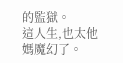的監獄。
這人生,也太他媽魔幻了。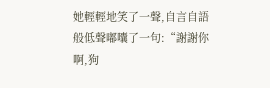她輕輕地笑了一聲,自言自語般低聲嘟囔了一句:“謝謝你啊,狗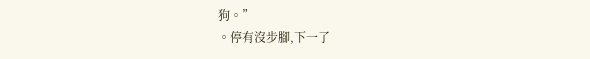狗。”
。停有沒步腳,下一了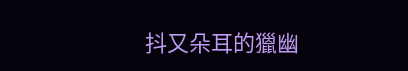抖又朵耳的獵幽